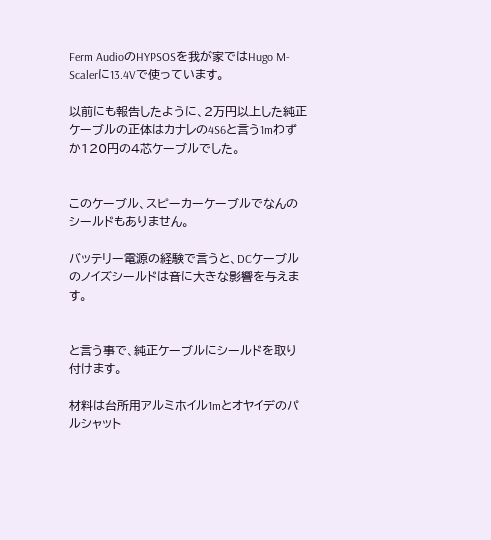Ferm AudioのHYPSOSを我が家ではHugo M-Scalerに13.4Vで使っています。

以前にも報告したように、2万円以上した純正ケーブルの正体はカナレの4S6と言う1mわずか120円の4芯ケーブルでした。


このケーブル、スピーカーケーブルでなんのシールドもありません。

バッテリー電源の経験で言うと、DCケーブルのノイズシールドは音に大きな影響を与えます。


と言う事で、純正ケーブルにシールドを取り付けます。

材料は台所用アルミホイル1mとオヤイデのパルシャット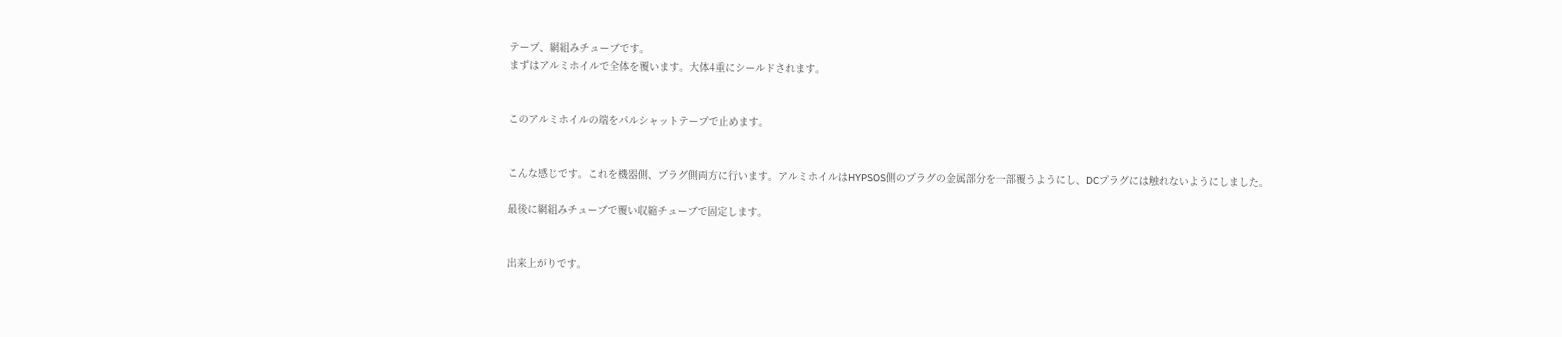テープ、網組みチューブです。
まずはアルミホイルで全体を覆います。大体4重にシールドされます。


このアルミホイルの端をパルシャットテープで止めます。


こんな感じです。これを機器側、プラグ側両方に行います。アルミホイルはHYPSOS側のプラグの金属部分を一部覆うようにし、DCプラグには触れないようにしました。

最後に網組みチューブで覆い収縮チューブで固定します。


出来上がりです。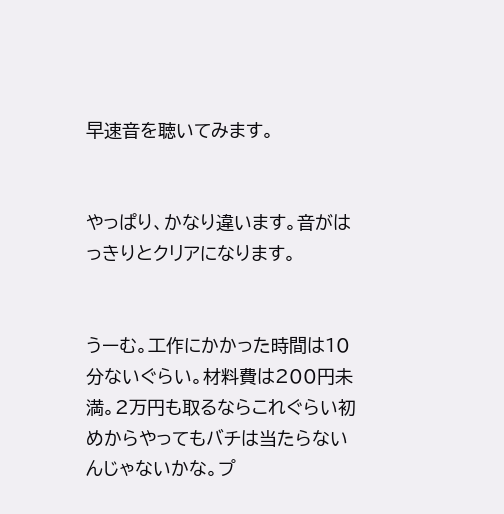早速音を聴いてみます。


やっぱり、かなり違います。音がはっきりとクリアになります。


うーむ。工作にかかった時間は10分ないぐらい。材料費は200円未満。2万円も取るならこれぐらい初めからやってもバチは当たらないんじゃないかな。プ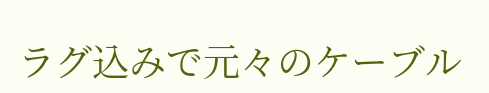ラグ込みで元々のケーブル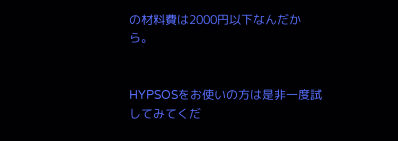の材料費は2000円以下なんだから。


HYPSOSをお使いの方は是非一度試してみてくだ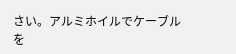さい。アルミホイルでケーブルを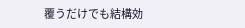覆うだけでも結構効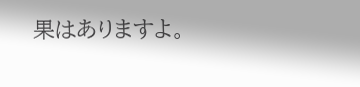果はありますよ。